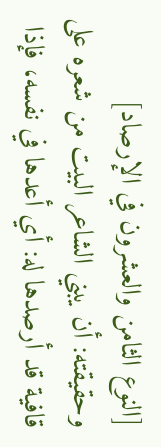[النوع الثامن والعشرون في الإرصاد]
وحقيقته: أن يبني الشاعر البيت من شعره على قافية قد أرصدها له: أي أعدها في نفسه، فإذا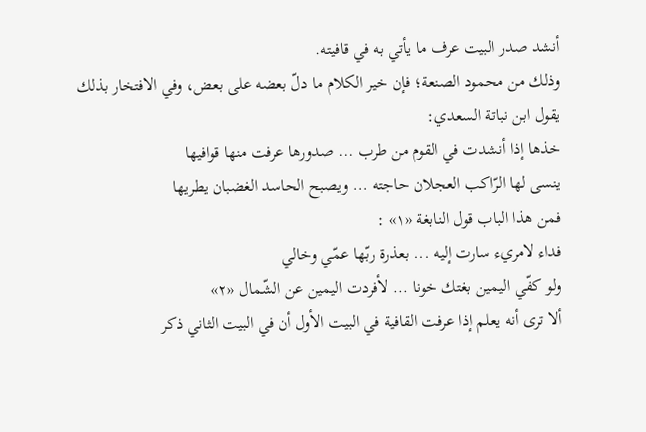أنشد صدر البيت عرف ما يأتي به في قافيته.
وذلك من محمود الصنعة؛ فإن خير الكلام ما دلّ بعضه على بعض، وفي الافتخار بذلك يقول ابن نباتة السعدي:
خذها إذا أنشدت في القوم من طرب ... صدورها عرفت منها قوافيها
ينسى لها الرّاكب العجلان حاجته ... ويصبح الحاسد الغضبان يطريها
فمن هذا الباب قول النابغة «١» :
فداء لامريء سارت إليه ... بعذرة ربّها عمّي وخالي
ولو كفّي اليمين بغتك خونا ... لأفردت اليمين عن الشّمال «٢»
ألا ترى أنه يعلم إذا عرفت القافية في البيت الأول أن في البيت الثاني ذكر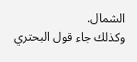الشمال.
وكذلك جاء قول البحتري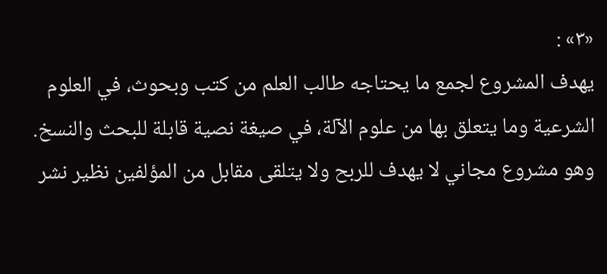«٣» :
يهدف المشروع لجمع ما يحتاجه طالب العلم من كتب وبحوث، في العلوم الشرعية وما يتعلق بها من علوم الآلة، في صيغة نصية قابلة للبحث والنسخ.
وهو مشروع مجاني لا يهدف للربح ولا يتلقى مقابل من المؤلفين نظير نشر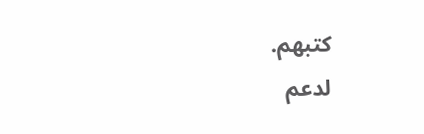كتبهم.
لدعم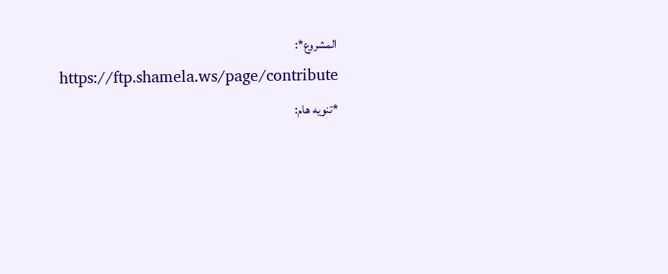المشروع*: https://ftp.shamela.ws/page/contribute
*تنويه هام: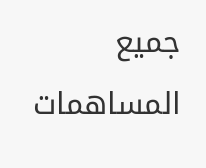جميع المساهمات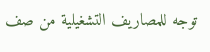توجه للمصاريف التشغيلية من صف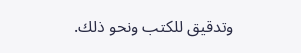وتدقيق للكتب ونحو ذلك.